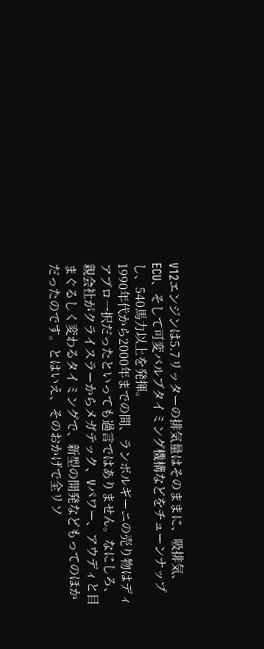V12エンジンは5.7リッターの排気量はそのままに、吸排気、ECU、そして可変バルブタイミング機構などをチューンナップし、540馬力以上を発揮。
1990年代から2000年までの間、ランボルギーニの売り物はディアブロ一択だったといっても過言ではありません。なにしろ、親会社がクライスラーからメガテック、Vパワー、アウディと目まぐるしく変わるタイミングで、新型の開発などもってのほかだったのです。とはいえ、そのおかげで全リソ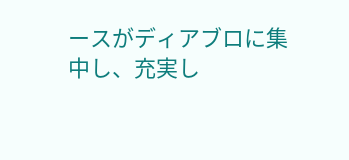ースがディアブロに集中し、充実し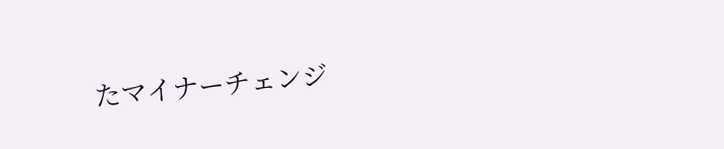たマイナーチェンジ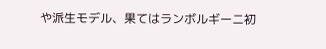や派生モデル、果てはランボルギーニ初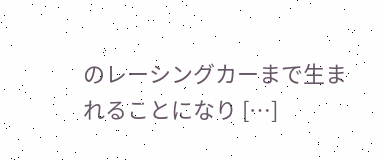のレーシングカーまで生まれることになり […]